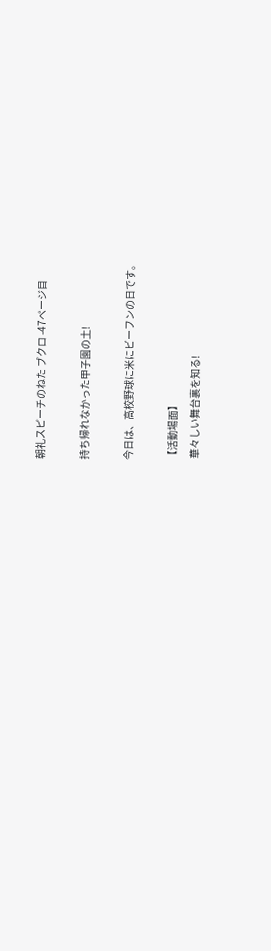朝礼スピーチのねた ブクロ -47ページ目

持ち帰れなかった甲子園の土!

今日は、高校野球に米にビーフンの日です。

【活動場面】
 華々しい舞台裏を知る!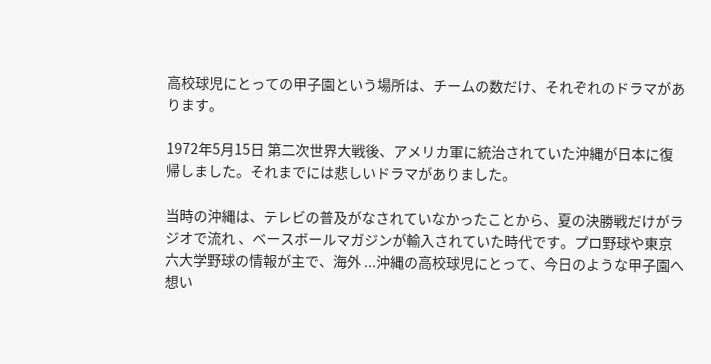高校球児にとっての甲子園という場所は、チームの数だけ、それぞれのドラマがあります。

1972年5月15日 第二次世界大戦後、アメリカ軍に統治されていた沖縄が日本に復帰しました。それまでには悲しいドラマがありました。

当時の沖縄は、テレビの普及がなされていなかったことから、夏の決勝戦だけがラジオで流れ 、ベースボールマガジンが輸入されていた時代です。プロ野球や東京六大学野球の情報が主で、海外 ...沖縄の高校球児にとって、今日のような甲子園へ想い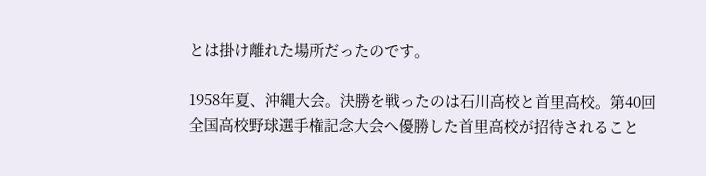とは掛け離れた場所だったのです。

1958年夏、沖縄大会。決勝を戦ったのは石川高校と首里高校。第40回全国高校野球選手権記念大会へ優勝した首里高校が招待されること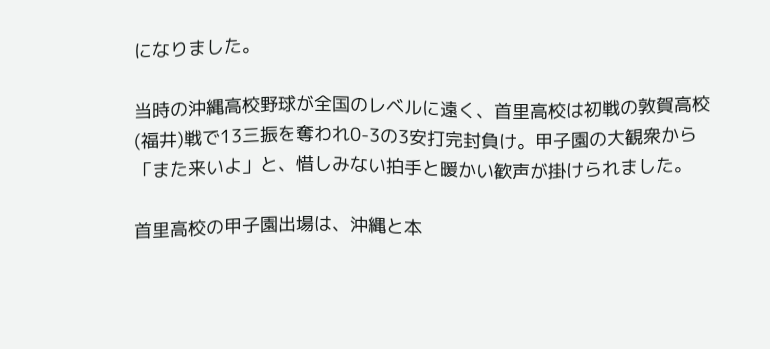になりました。

当時の沖縄高校野球が全国のレベルに遠く、首里高校は初戦の敦賀高校(福井)戦で13三振を奪われ0-3の3安打完封負け。甲子園の大観衆から「また来いよ」と、惜しみない拍手と暖かい歓声が掛けられました。

首里高校の甲子園出場は、沖縄と本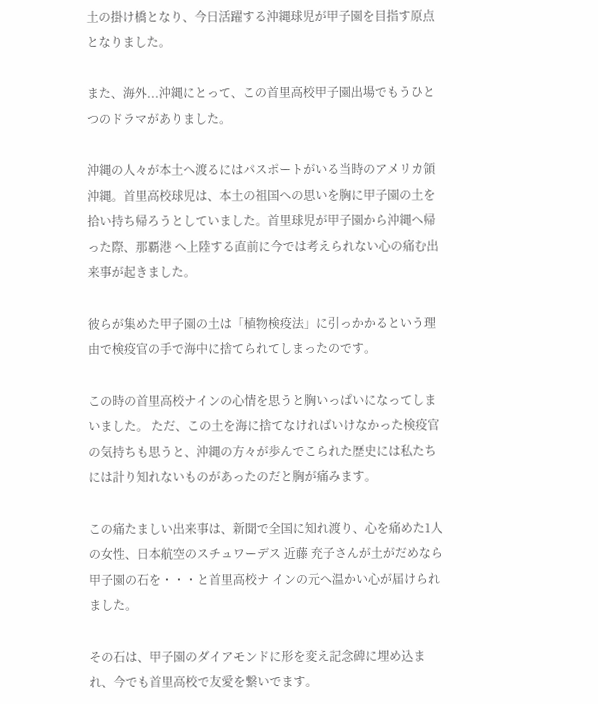土の掛け橋となり、今日活躍する沖縄球児が甲子園を目指す原点となりました。

また、海外...沖縄にとって、この首里高校甲子園出場でもうひとつのドラマがありました。

沖縄の人々が本土へ渡るにはパスポートがいる当時のアメリカ領沖縄。首里高校球児は、本土の祖国への思いを胸に甲子園の土を拾い持ち帰ろうとしていました。首里球児が甲子園から沖縄へ帰った際、那覇港 へ上陸する直前に今では考えられない心の痛む出来事が起きました。

彼らが集めた甲子園の土は「植物検疫法」に引っかかるという理由で検疫官の手で海中に捨てられてしまったのです。

この時の首里高校ナインの心情を思うと胸いっぱいになってしまいました。 ただ、この土を海に捨てなければいけなかった検疫官の気持ちも思うと、沖縄の方々が歩んでこられた歴史には私たちには計り知れないものがあったのだと胸が痛みます。

この痛たましい出来事は、新聞で全国に知れ渡り、心を痛めた1人の女性、日本航空のスチュワーデス 近藤 充子さんが土がだめなら甲子園の石を・・・と首里高校ナ インの元へ温かい心が届けられました。

その石は、甲子園のダイアモンドに形を変え記念碑に埋め込まれ、今でも首里高校で友愛を繋いでます。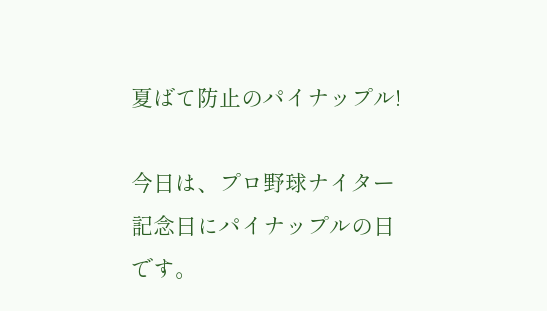夏ばて防止のパイナップル!

今日は、プロ野球ナイター記念日にパイナップルの日です。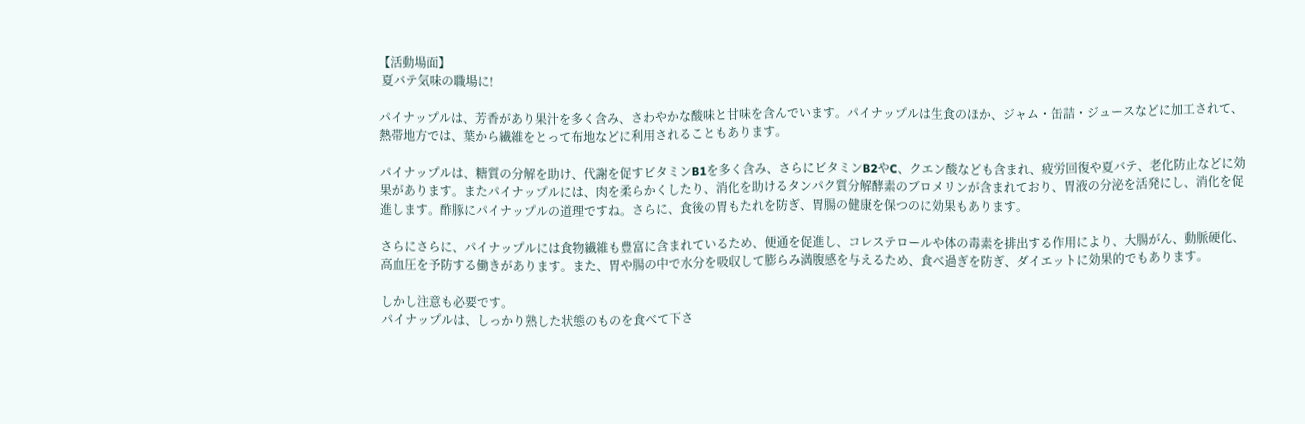【活動場面】
 夏バテ気味の職場に!

パイナップルは、芳香があり果汁を多く含み、さわやかな酸味と甘味を含んでいます。パイナップルは生食のほか、ジャム・缶詰・ジュースなどに加工されて、熱帯地方では、葉から繊維をとって布地などに利用されることもあります。

パイナップルは、糖質の分解を助け、代謝を促すビタミンB1を多く含み、さらにビタミンB2やC、クエン酸なども含まれ、疲労回復や夏バテ、老化防止などに効果があります。またパイナップルには、肉を柔らかくしたり、消化を助けるタンパク質分解酵素のブロメリンが含まれており、胃液の分泌を活発にし、消化を促進します。酢豚にパイナップルの道理ですね。さらに、食後の胃もたれを防ぎ、胃腸の健康を保つのに効果もあります。

さらにさらに、パイナップルには食物繊維も豊富に含まれているため、便通を促進し、コレステロールや体の毒素を排出する作用により、大腸がん、動脈硬化、高血圧を予防する働きがあります。また、胃や腸の中で水分を吸収して膨らみ満腹感を与えるため、食べ過ぎを防ぎ、ダイエットに効果的でもあります。

しかし注意も必要です。
パイナップルは、しっかり熟した状態のものを食べて下さ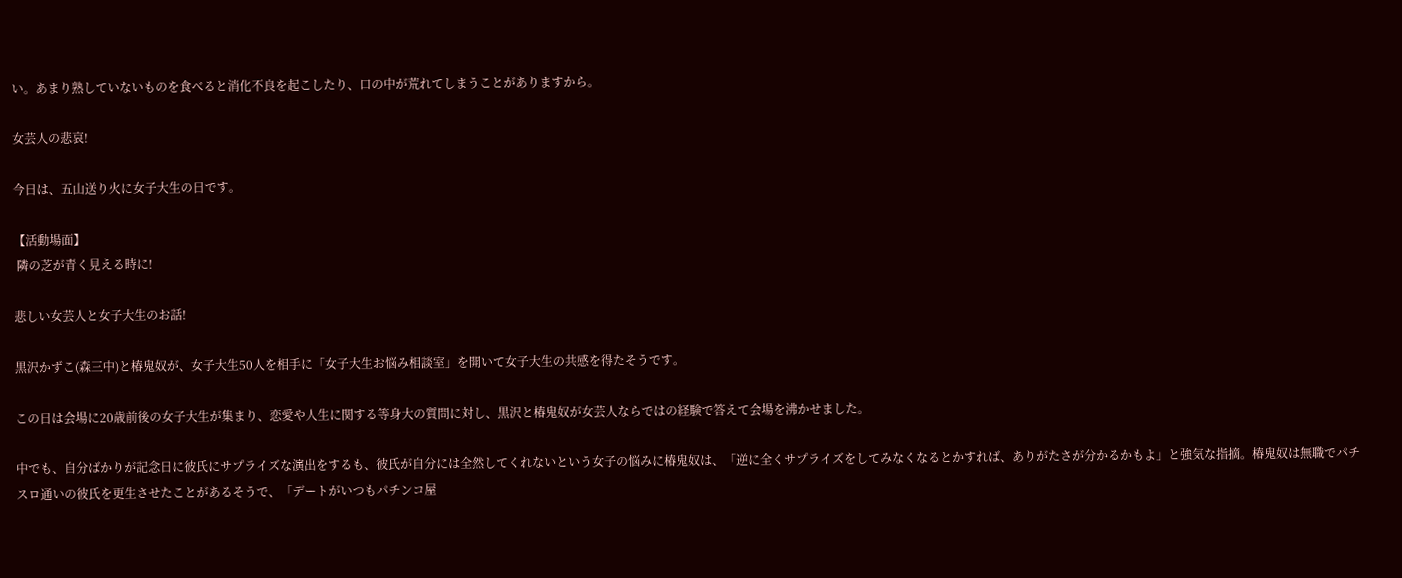い。あまり熟していないものを食べると消化不良を起こしたり、口の中が荒れてしまうことがありますから。

女芸人の悲哀!

今日は、五山送り火に女子大生の日です。

【活動場面】
 隣の芝が青く見える時に!

悲しい女芸人と女子大生のお話!

黒沢かずこ(森三中)と椿鬼奴が、女子大生50人を相手に「女子大生お悩み相談室」を開いて女子大生の共感を得たそうです。

この日は会場に20歳前後の女子大生が集まり、恋愛や人生に関する等身大の質問に対し、黒沢と椿鬼奴が女芸人ならではの経験で答えて会場を沸かせました。

中でも、自分ばかりが記念日に彼氏にサプライズな演出をするも、彼氏が自分には全然してくれないという女子の悩みに椿鬼奴は、「逆に全くサプライズをしてみなくなるとかすれば、ありがたさが分かるかもよ」と強気な指摘。椿鬼奴は無職でパチスロ通いの彼氏を更生させたことがあるそうで、「デートがいつもパチンコ屋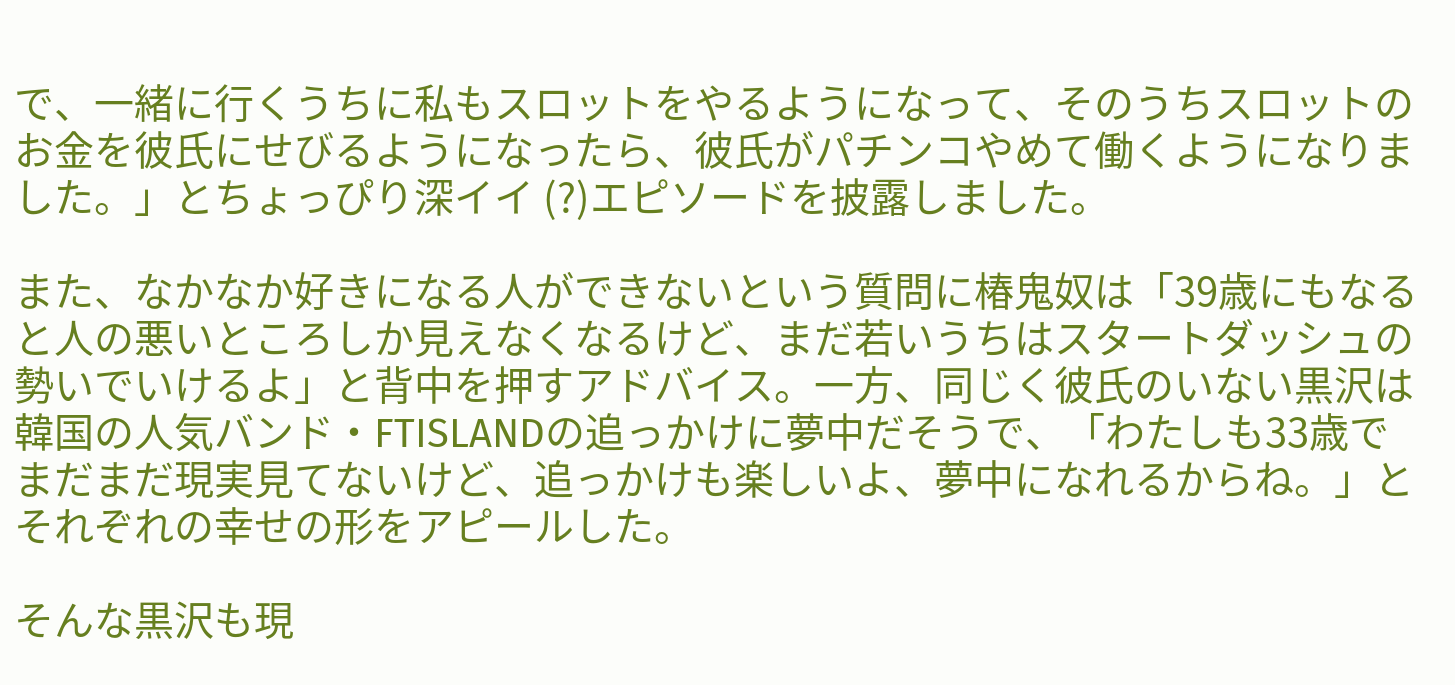で、一緒に行くうちに私もスロットをやるようになって、そのうちスロットのお金を彼氏にせびるようになったら、彼氏がパチンコやめて働くようになりました。」とちょっぴり深イイ (?)エピソードを披露しました。

また、なかなか好きになる人ができないという質問に椿鬼奴は「39歳にもなると人の悪いところしか見えなくなるけど、まだ若いうちはスタートダッシュの勢いでいけるよ」と背中を押すアドバイス。一方、同じく彼氏のいない黒沢は韓国の人気バンド・FTISLANDの追っかけに夢中だそうで、「わたしも33歳でまだまだ現実見てないけど、追っかけも楽しいよ、夢中になれるからね。」とそれぞれの幸せの形をアピールした。

そんな黒沢も現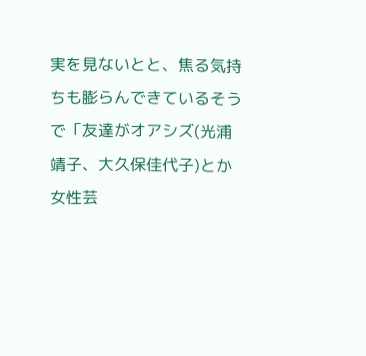実を見ないとと、焦る気持ちも膨らんできているそうで「友達がオアシズ(光浦靖子、大久保佳代子)とか女性芸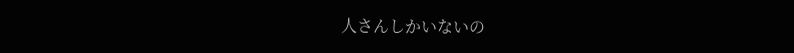人さんしかいないの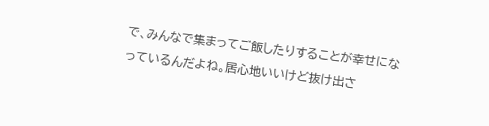で、みんなで集まってご飯したりすることが幸せになっているんだよね。居心地いいけど抜け出さ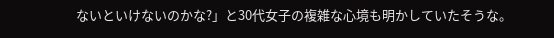ないといけないのかな?」と30代女子の複雑な心境も明かしていたそうな。